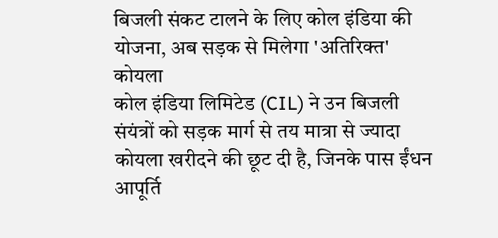बिजली संकट टालने के लिए कोल इंडिया की योजना, अब सड़क से मिलेगा 'अतिरिक्त' कोयला
कोल इंडिया लिमिटेड (CIL) ने उन बिजली संयंत्रों को सड़क मार्ग से तय मात्रा से ज्यादा कोयला खरीदने की छूट दी है, जिनके पास ईंधन आपूर्ति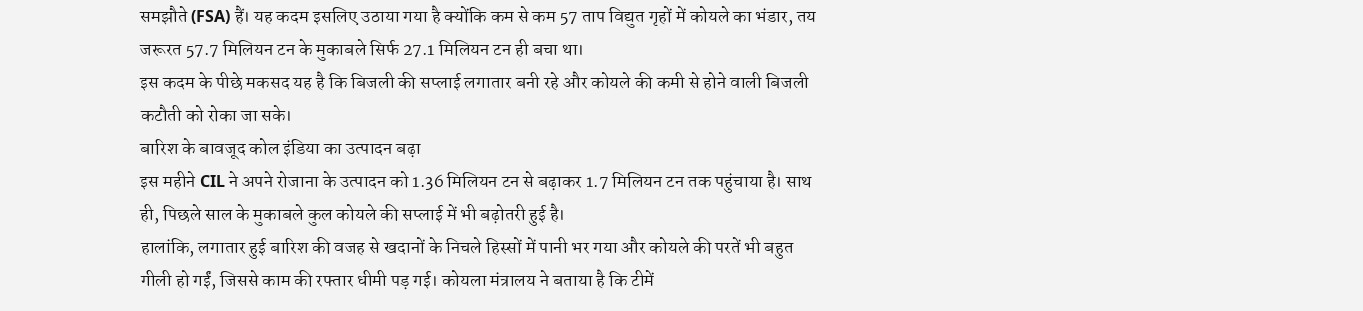समझौते (FSA) हैं। यह कदम इसलिए उठाया गया है क्योंकि कम से कम 57 ताप विद्युत गृहों में कोयले का भंडार, तय जरूरत 57.7 मिलियन टन के मुकाबले सिर्फ 27.1 मिलियन टन ही बचा था।
इस कदम के पीछे मकसद यह है कि बिजली की सप्लाई लगातार बनी रहे और कोयले की कमी से होने वाली बिजली कटौती को रोका जा सके।
बारिश के बावजूद कोल इंडिया का उत्पादन बढ़ा
इस महीने CIL ने अपने रोजाना के उत्पादन को 1.36 मिलियन टन से बढ़ाकर 1.7 मिलियन टन तक पहुंचाया है। साथ ही, पिछले साल के मुकाबले कुल कोयले की सप्लाई में भी बढ़ोतरी हुई है।
हालांकि, लगातार हुई बारिश की वजह से खदानों के निचले हिस्सों में पानी भर गया और कोयले की परतें भी बहुत गीली हो गईं, जिससे काम की रफ्तार धीमी पड़ गई। कोयला मंत्रालय ने बताया है कि टीमें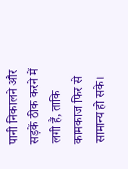पानी निकालने और सड़कें ठीक करने में लगी हैं, ताकि कामकाज फिर से सामान्य हो सके।